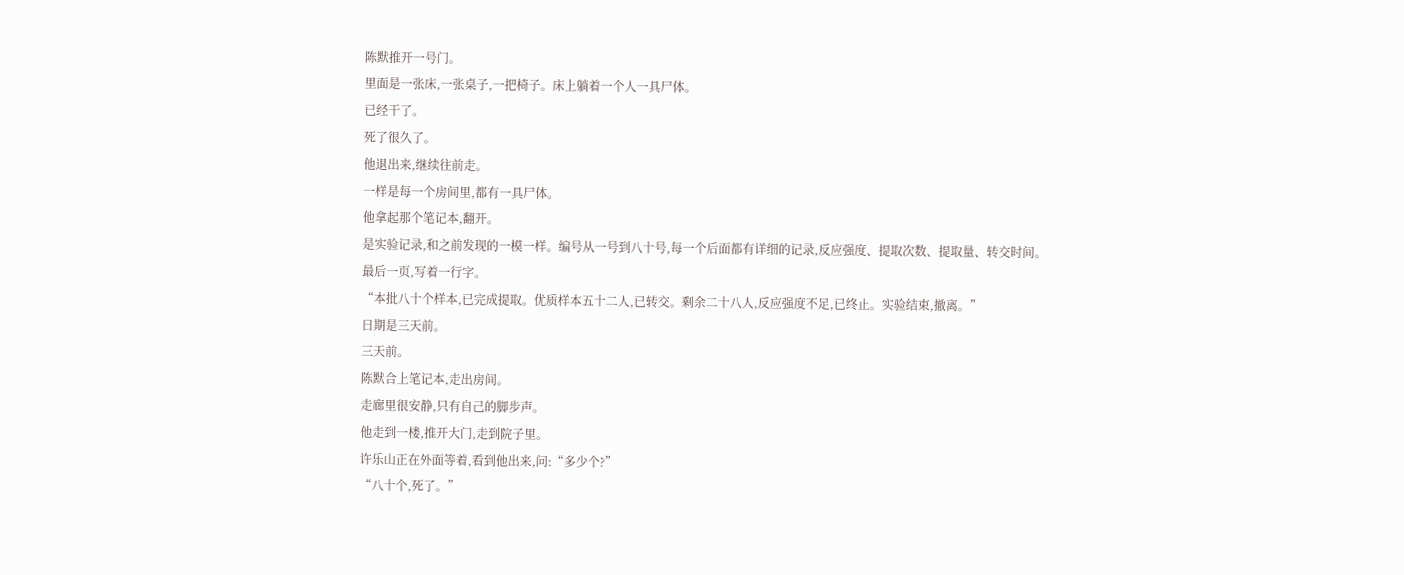陈默推开一号门。
里面是一张床,一张桌子,一把椅子。床上躺着一个人一具尸体。
已经干了。
死了很久了。
他退出来,继续往前走。
一样是每一个房间里,都有一具尸体。
他拿起那个笔记本,翻开。
是实验记录,和之前发现的一模一样。编号从一号到八十号,每一个后面都有详细的记录,反应强度、提取次数、提取量、转交时间。
最后一页,写着一行字。
“本批八十个样本,已完成提取。优质样本五十二人,已转交。剩余二十八人,反应强度不足,已终止。实验结束,撤离。”
日期是三天前。
三天前。
陈默合上笔记本,走出房间。
走廊里很安静,只有自己的脚步声。
他走到一楼,推开大门,走到院子里。
许乐山正在外面等着,看到他出来,问:“多少个?”
“八十个,死了。”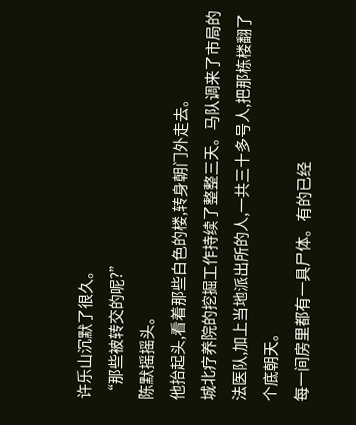许乐山沉默了很久。
“那些被转交的呢?”
陈默摇摇头。
他抬起头,看着那些白色的楼,转身朝门外走去。
城北疗养院的挖掘工作持续了整整三天。马队调来了市局的法医队,加上当地派出所的人,一共三十多号人,把那栋楼翻了个底朝天。
每一间房里都有一具尸体。有的已经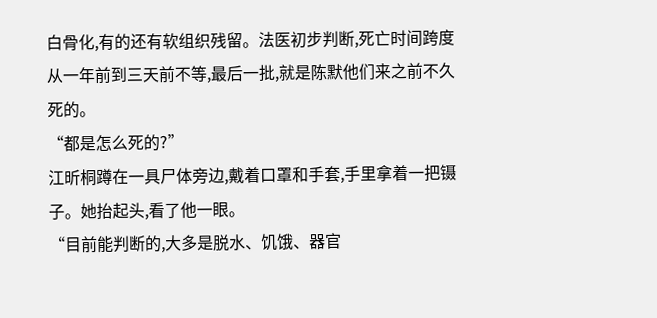白骨化,有的还有软组织残留。法医初步判断,死亡时间跨度从一年前到三天前不等,最后一批,就是陈默他们来之前不久死的。
“都是怎么死的?”
江昕桐蹲在一具尸体旁边,戴着口罩和手套,手里拿着一把镊子。她抬起头,看了他一眼。
“目前能判断的,大多是脱水、饥饿、器官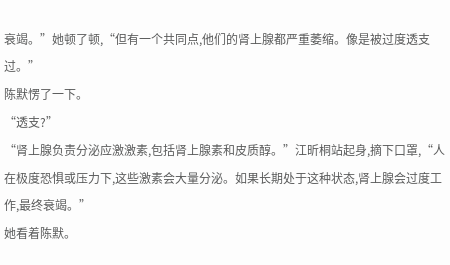衰竭。”她顿了顿,“但有一个共同点,他们的肾上腺都严重萎缩。像是被过度透支过。”
陈默愣了一下。
“透支?”
“肾上腺负责分泌应激激素,包括肾上腺素和皮质醇。”江昕桐站起身,摘下口罩,“人在极度恐惧或压力下,这些激素会大量分泌。如果长期处于这种状态,肾上腺会过度工作,最终衰竭。”
她看着陈默。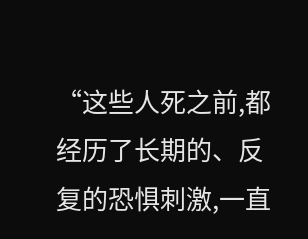“这些人死之前,都经历了长期的、反复的恐惧刺激,一直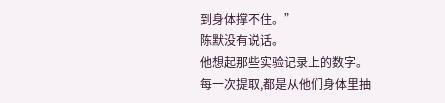到身体撑不住。”
陈默没有说话。
他想起那些实验记录上的数字。
每一次提取,都是从他们身体里抽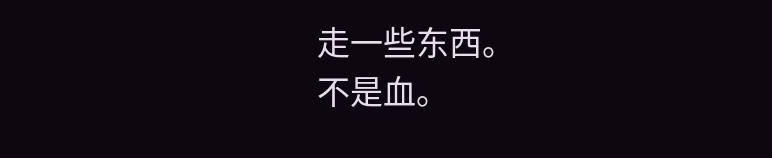走一些东西。
不是血。